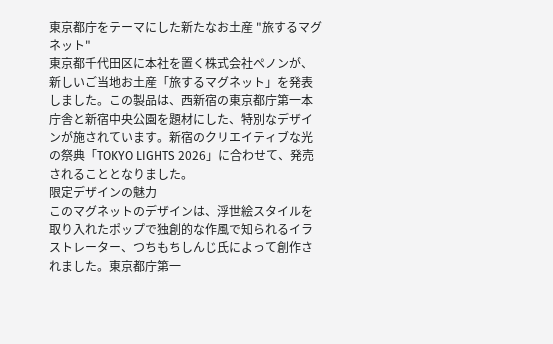東京都庁をテーマにした新たなお土産 "旅するマグネット"
東京都千代田区に本社を置く株式会社ぺノンが、新しいご当地お土産「旅するマグネット」を発表しました。この製品は、西新宿の東京都庁第一本庁舎と新宿中央公園を題材にした、特別なデザインが施されています。新宿のクリエイティブな光の祭典「TOKYO LIGHTS 2026」に合わせて、発売されることとなりました。
限定デザインの魅力
このマグネットのデザインは、浮世絵スタイルを取り入れたポップで独創的な作風で知られるイラストレーター、つちもちしんじ氏によって創作されました。東京都庁第一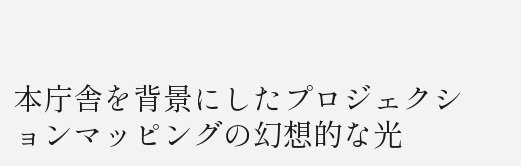本庁舎を背景にしたプロジェクションマッピングの幻想的な光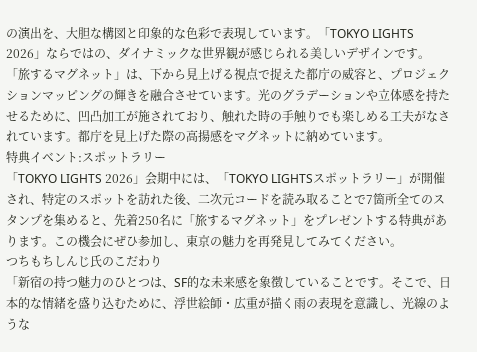の演出を、大胆な構図と印象的な色彩で表現しています。「TOKYO LIGHTS 2026」ならではの、ダイナミックな世界観が感じられる美しいデザインです。
「旅するマグネット」は、下から見上げる視点で捉えた都庁の威容と、プロジェクションマッピングの輝きを融合させています。光のグラデーションや立体感を持たせるために、凹凸加工が施されており、触れた時の手触りでも楽しめる工夫がなされています。都庁を見上げた際の高揚感をマグネットに納めています。
特典イベント:スポットラリー
「TOKYO LIGHTS 2026」会期中には、「TOKYO LIGHTSスポットラリー」が開催され、特定のスポットを訪れた後、二次元コードを読み取ることで7箇所全てのスタンプを集めると、先着250名に「旅するマグネット」をプレゼントする特典があります。この機会にぜひ参加し、東京の魅力を再発見してみてください。
つちもちしんじ氏のこだわり
「新宿の持つ魅力のひとつは、SF的な未来感を象徴していることです。そこで、日本的な情緒を盛り込むために、浮世絵師・広重が描く雨の表現を意識し、光線のような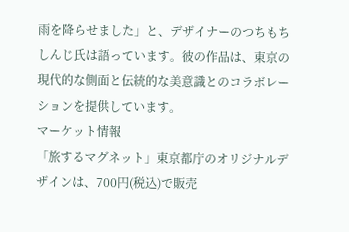雨を降らせました」と、デザイナーのつちもちしんじ氏は語っています。彼の作品は、東京の現代的な側面と伝統的な美意識とのコラボレーションを提供しています。
マーケット情報
「旅するマグネット」東京都庁のオリジナルデザインは、700円(税込)で販売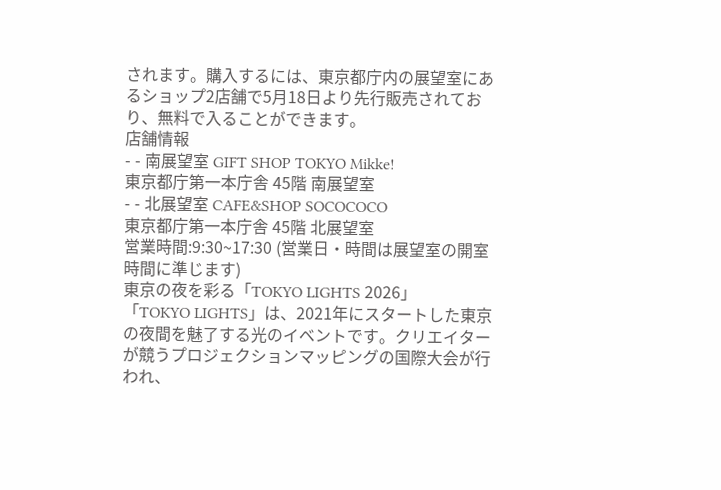されます。購入するには、東京都庁内の展望室にあるショップ2店舗で5月18日より先行販売されており、無料で入ることができます。
店舗情報
- - 南展望室 GIFT SHOP TOKYO Mikke!
東京都庁第一本庁舎 45階 南展望室
- - 北展望室 CAFE&SHOP SOCOCOCO
東京都庁第一本庁舎 45階 北展望室
営業時間:9:30~17:30 (営業日・時間は展望室の開室時間に準じます)
東京の夜を彩る「TOKYO LIGHTS 2026」
「TOKYO LIGHTS」は、2021年にスタートした東京の夜間を魅了する光のイベントです。クリエイターが競うプロジェクションマッピングの国際大会が行われ、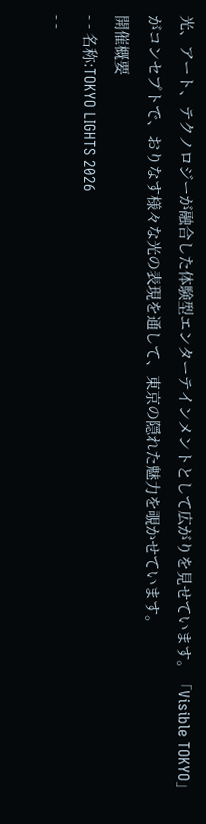光、アート、テクノロジーが融合した体験型エンターテインメントとして広がりを見せています。「Visible TOKYO」がコンセプトで、おりなす様々な光の表現を通して、東京の隠れた魅力を覗かせています。
開催概要
- - 名称:TOKYO LIGHTS 2026
- -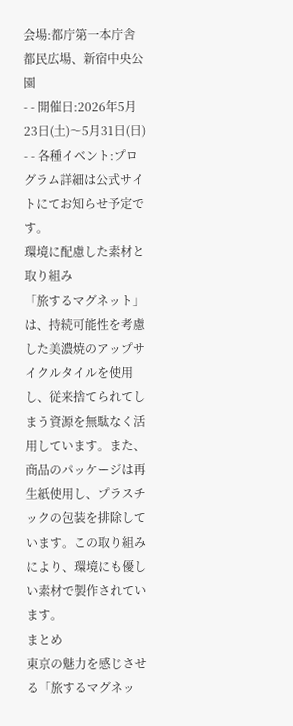会場:都庁第一本庁舎 都民広場、新宿中央公園
- - 開催日:2026年5月23日(土)〜5月31日(日)
- - 各種イベント:プログラム詳細は公式サイトにてお知らせ予定です。
環境に配慮した素材と取り組み
「旅するマグネット」は、持続可能性を考慮した美濃焼のアップサイクルタイルを使用し、従来捨てられてしまう資源を無駄なく活用しています。また、商品のパッケージは再生紙使用し、プラスチックの包装を排除しています。この取り組みにより、環境にも優しい素材で製作されています。
まとめ
東京の魅力を感じさせる「旅するマグネッ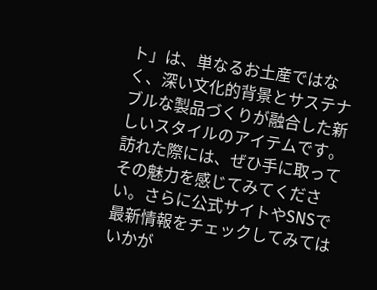ト」は、単なるお土産ではなく、深い文化的背景とサステナブルな製品づくりが融合した新しいスタイルのアイテムです。訪れた際には、ぜひ手に取ってその魅力を感じてみてください。さらに公式サイトやSNSで最新情報をチェックしてみてはいかが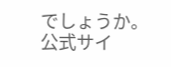でしょうか。 公式サイ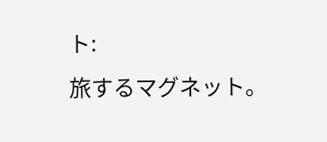ト:
旅するマグネット。